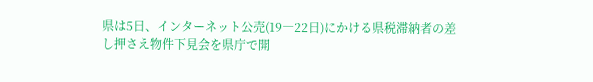県は5日、インターネット公売(19―22日)にかける県税滞納者の差し押さえ物件下見会を県庁で開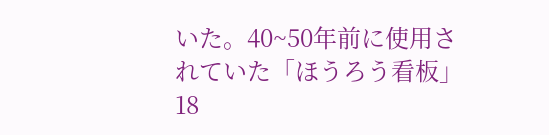いた。40~50年前に使用されていた「ほうろう看板」18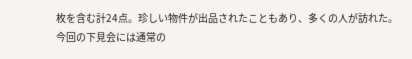枚を含む計24点。珍しい物件が出品されたこともあり、多くの人が訪れた。
今回の下見会には通常の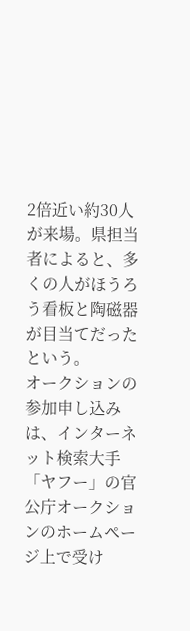2倍近い約30人が来場。県担当者によると、多くの人がほうろう看板と陶磁器が目当てだったという。
オークションの参加申し込みは、インターネット検索大手「ヤフー」の官公庁オークションのホームページ上で受け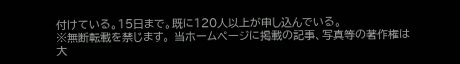付けている。15日まで。既に120人以上が申し込んでいる。
※無断転載を禁じます。 当ホームページに掲載の記事、写真等の著作権は大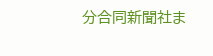分合同新聞社ま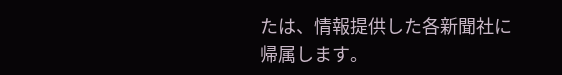たは、情報提供した各新聞社に帰属します。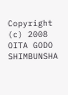Copyright (c) 2008 OITA GODO SHIMBUNSHA